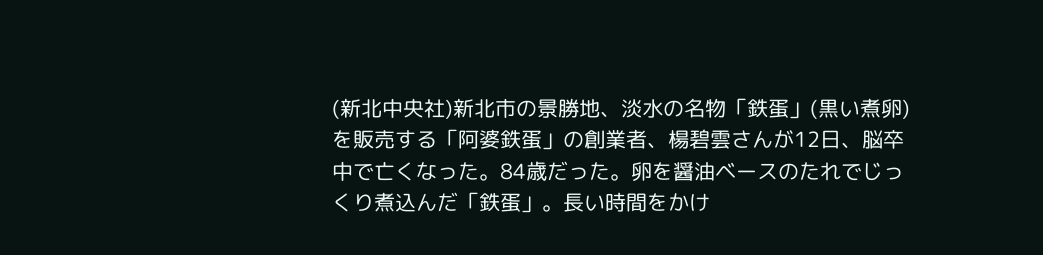(新北中央社)新北市の景勝地、淡水の名物「鉄蛋」(黒い煮卵)を販売する「阿婆鉄蛋」の創業者、楊碧雲さんが12日、脳卒中で亡くなった。84歳だった。卵を醤油ベースのたれでじっくり煮込んだ「鉄蛋」。長い時間をかけ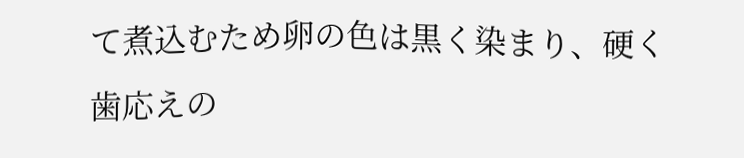て煮込むため卵の色は黒く染まり、硬く歯応えの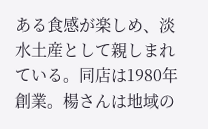ある食感が楽しめ、淡水土産として親しまれている。同店は1980年創業。楊さんは地域の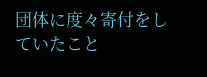団体に度々寄付をしていたこと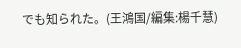でも知られた。(王鴻国/編集:楊千慧)